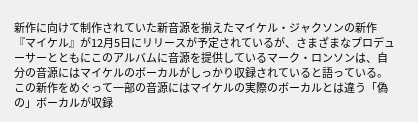新作に向けて制作されていた新音源を揃えたマイケル・ジャクソンの新作『マイケル』が12月5日にリリースが予定されているが、さまざまなプロデューサーとともにこのアルバムに音源を提供しているマーク・ロンソンは、自分の音源にはマイケルのボーカルがしっかり収録されていると語っている。この新作をめぐって一部の音源にはマイケルの実際のボーカルとは違う「偽の」ボーカルが収録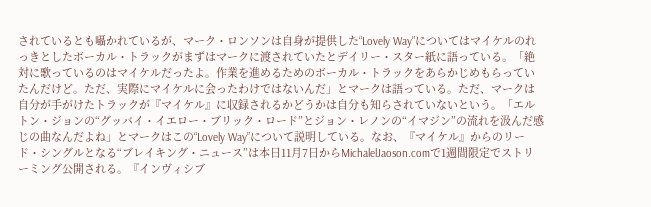されているとも囁かれているが、マーク・ロンソンは自身が提供した“Lovely Way”についてはマイケルのれっきとしたボーカル・トラックがまずはマークに渡されていたとデイリー・スター紙に語っている。「絶対に歌っているのはマイケルだったよ。作業を進めるためのボーカル・トラックをあらかじめもらっていたんだけど。ただ、実際にマイケルに会ったわけではないんだ」とマークは語っている。ただ、マークは自分が手がけたトラックが『マイケル』に収録されるかどうかは自分も知らされていないという。「エルトン・ジョンの“グッバイ・イエロー・ブリック・ロード”とジョン・レノンの“イマジン”の流れを汲んだ感じの曲なんだよね」とマークはこの“Lovely Way”について説明している。なお、『マイケル』からのリード・シングルとなる“ブレイキング・ニュース”は本日11月7日からMichalelJaoson.comで1週間限定でストリーミング公開される。『インヴィシブ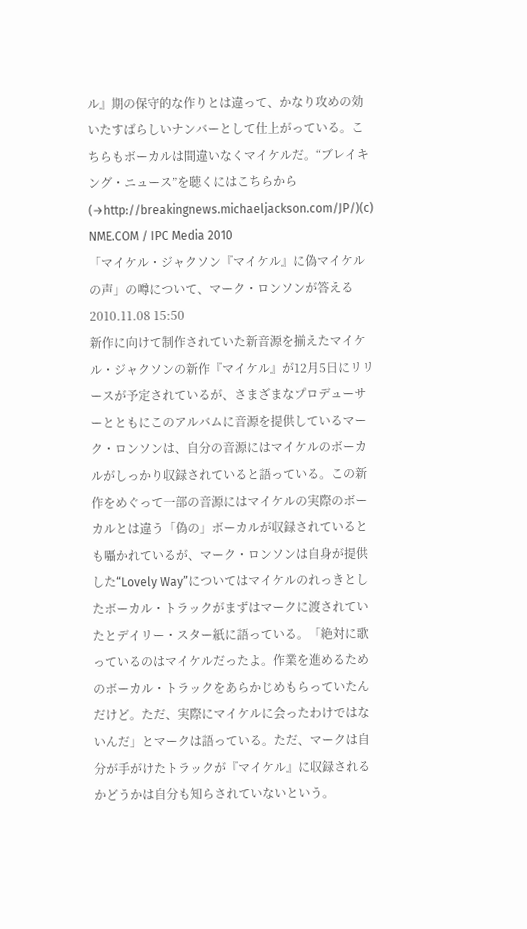ル』期の保守的な作りとは違って、かなり攻めの効いたすばらしいナンバーとして仕上がっている。こちらもボーカルは間違いなくマイケルだ。“ブレイキング・ニュース”を聴くにはこちらから(→http://breakingnews.michaeljackson.com/JP/)(c) NME.COM / IPC Media 2010
「マイケル・ジャクソン『マイケル』に偽マイケルの声」の噂について、マーク・ロンソンが答える
2010.11.08 15:50
新作に向けて制作されていた新音源を揃えたマイケル・ジャクソンの新作『マイケル』が12月5日にリリースが予定されているが、さまざまなプロデューサーとともにこのアルバムに音源を提供しているマーク・ロンソンは、自分の音源にはマイケルのボーカルがしっかり収録されていると語っている。この新作をめぐって一部の音源にはマイケルの実際のボーカルとは違う「偽の」ボーカルが収録されているとも囁かれているが、マーク・ロンソンは自身が提供した“Lovely Way”についてはマイケルのれっきとしたボーカル・トラックがまずはマークに渡されていたとデイリー・スター紙に語っている。「絶対に歌っているのはマイケルだったよ。作業を進めるためのボーカル・トラックをあらかじめもらっていたんだけど。ただ、実際にマイケルに会ったわけではないんだ」とマークは語っている。ただ、マークは自分が手がけたトラックが『マイケル』に収録されるかどうかは自分も知らされていないという。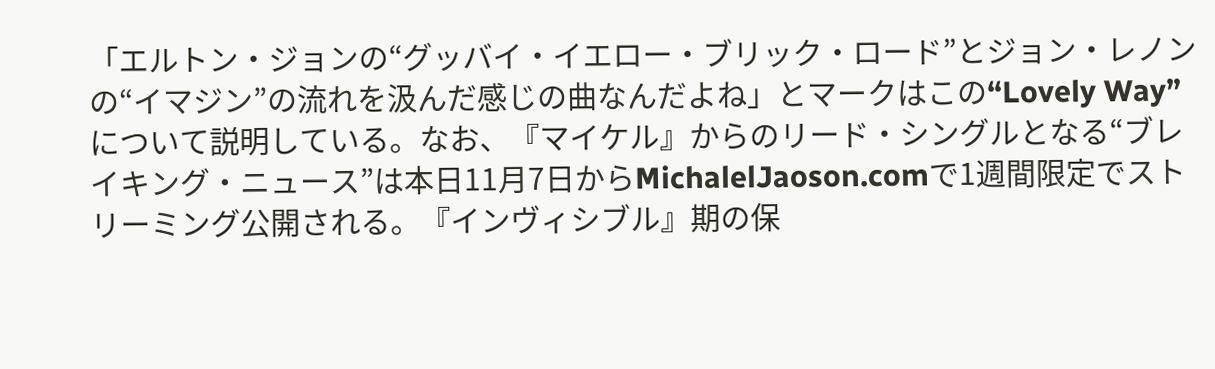「エルトン・ジョンの“グッバイ・イエロー・ブリック・ロード”とジョン・レノンの“イマジン”の流れを汲んだ感じの曲なんだよね」とマークはこの“Lovely Way”について説明している。なお、『マイケル』からのリード・シングルとなる“ブレイキング・ニュース”は本日11月7日からMichalelJaoson.comで1週間限定でストリーミング公開される。『インヴィシブル』期の保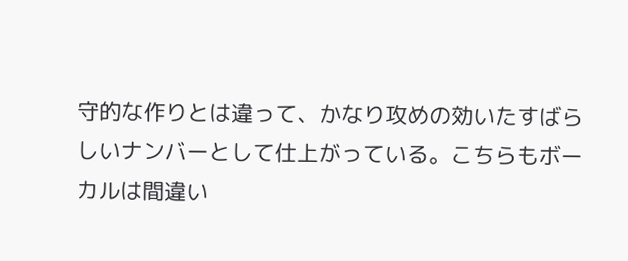守的な作りとは違って、かなり攻めの効いたすばらしいナンバーとして仕上がっている。こちらもボーカルは間違い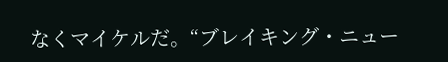なくマイケルだ。“ブレイキング・ニュー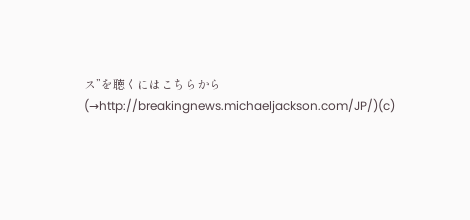ス”を聴くにはこちらから(→http://breakingnews.michaeljackson.com/JP/)(c)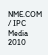NME.COM / IPC Media 2010